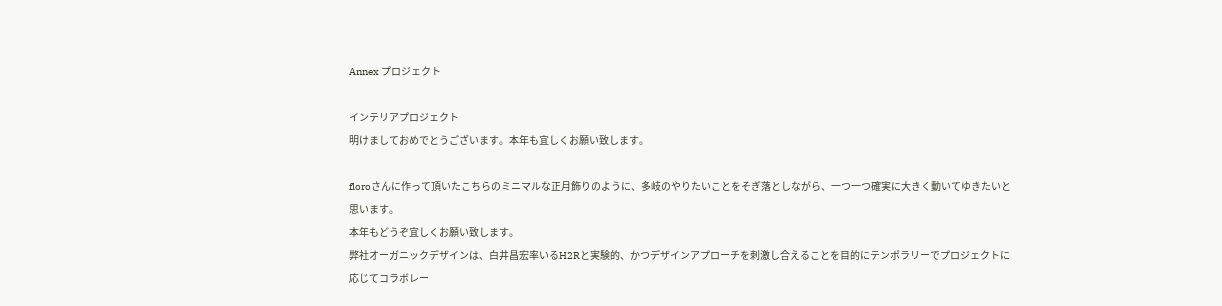Annex プロジェクト

インテリアプロジェクト
明けましておめでとうございます。本年も宜しくお願い致します。

floroさんに作って頂いたこちらのミニマルな正月飾りのように、多岐のやりたいことをそぎ落としながら、一つ一つ確実に大きく動いてゆきたいと思います。
本年もどうぞ宜しくお願い致します。
弊社オーガニックデザインは、白井昌宏率いるH2Rと実験的、かつデザインアプローチを刺激し合えることを目的にテンポラリーでプロジェクトに応じてコラボレー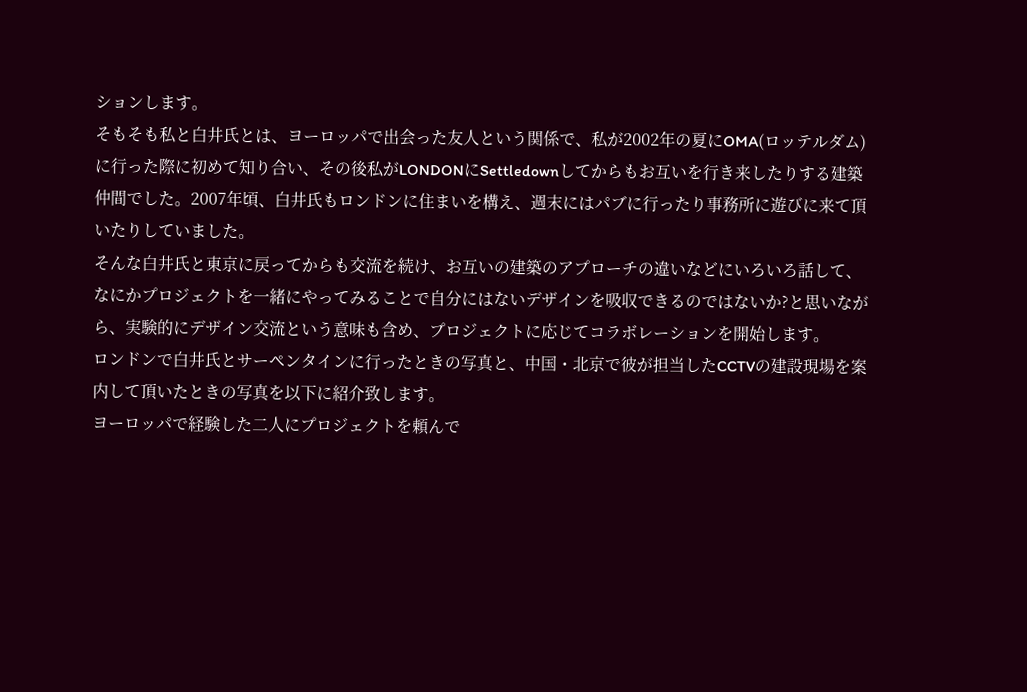ションします。
そもそも私と白井氏とは、ヨーロッパで出会った友人という関係で、私が2002年の夏にOMA(ロッテルダム)に行った際に初めて知り合い、その後私がLONDONにSettledownしてからもお互いを行き来したりする建築仲間でした。2007年頃、白井氏もロンドンに住まいを構え、週末にはパブに行ったり事務所に遊びに来て頂いたりしていました。
そんな白井氏と東京に戻ってからも交流を続け、お互いの建築のアプローチの違いなどにいろいろ話して、なにかプロジェクトを一緒にやってみることで自分にはないデザインを吸収できるのではないか?と思いながら、実験的にデザイン交流という意味も含め、プロジェクトに応じてコラボレーションを開始します。
ロンドンで白井氏とサーペンタインに行ったときの写真と、中国・北京で彼が担当したCCTVの建設現場を案内して頂いたときの写真を以下に紹介致します。
ヨーロッパで経験した二人にプロジェクトを頼んで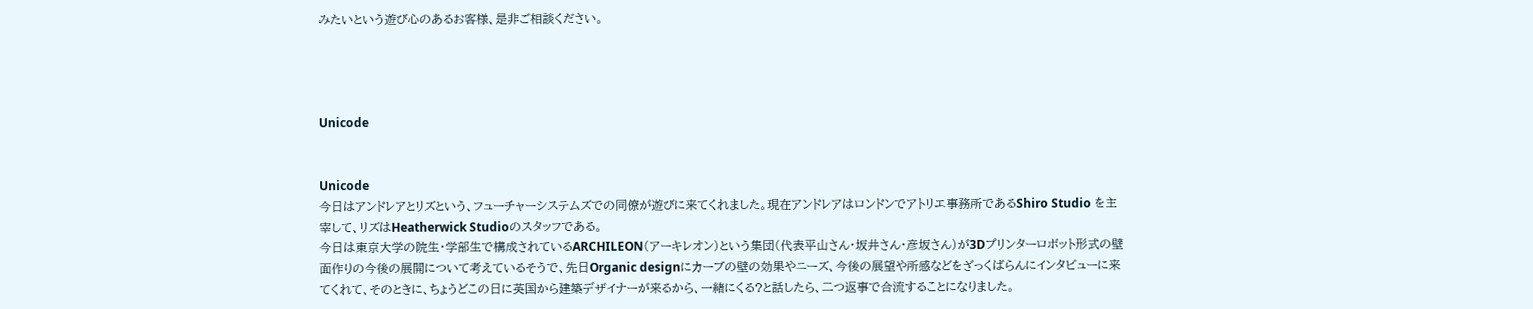みたいという遊び心のあるお客様、是非ご相談ください。




Unicode


Unicode
今日はアンドレアとリズという、フューチャーシステムズでの同僚が遊びに来てくれました。現在アンドレアはロンドンでアトリエ事務所であるShiro Studio を主宰して、リズはHeatherwick Studioのスタッフである。
今日は東京大学の院生・学部生で構成されているARCHILEON(アーキレオン)という集団(代表平山さん・坂井さん・彦坂さん)が3Dプリンターロボット形式の壁面作りの今後の展開について考えているそうで、先日Organic designにカーブの壁の効果やニーズ、今後の展望や所感などをざっくばらんにインタビューに来てくれて、そのときに、ちょうどこの日に英国から建築デザイナーが来るから、一緒にくる?と話したら、二つ返事で合流することになりました。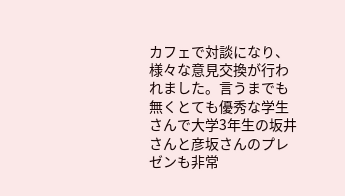カフェで対談になり、様々な意見交換が行われました。言うまでも無くとても優秀な学生さんで大学3年生の坂井さんと彦坂さんのプレゼンも非常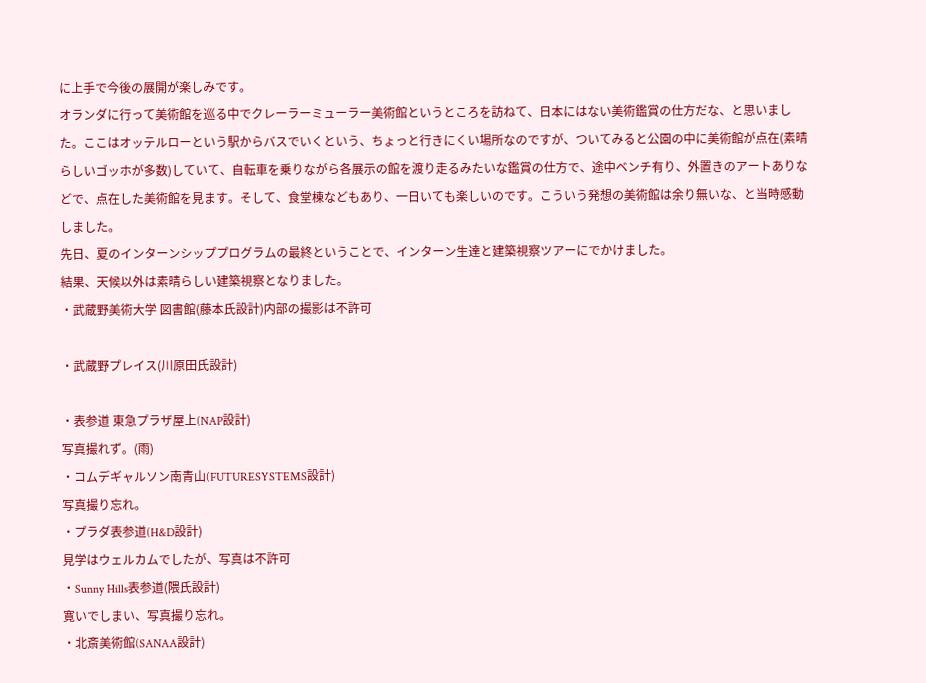に上手で今後の展開が楽しみです。
オランダに行って美術館を巡る中でクレーラーミューラー美術館というところを訪ねて、日本にはない美術鑑賞の仕方だな、と思いました。ここはオッテルローという駅からバスでいくという、ちょっと行きにくい場所なのですが、ついてみると公園の中に美術館が点在(素晴らしいゴッホが多数)していて、自転車を乗りながら各展示の館を渡り走るみたいな鑑賞の仕方で、途中ベンチ有り、外置きのアートありなどで、点在した美術館を見ます。そして、食堂棟などもあり、一日いても楽しいのです。こういう発想の美術館は余り無いな、と当時感動しました。
先日、夏のインターンシッププログラムの最終ということで、インターン生達と建築視察ツアーにでかけました。
結果、天候以外は素晴らしい建築視察となりました。
・武蔵野美術大学 図書館(藤本氏設計)内部の撮影は不許可

・武蔵野プレイス(川原田氏設計)

・表参道 東急プラザ屋上(NAP設計)
写真撮れず。(雨)
・コムデギャルソン南青山(FUTURESYSTEMS設計)
写真撮り忘れ。
・プラダ表参道(H&D設計)
見学はウェルカムでしたが、写真は不許可
・Sunny Hills表参道(隈氏設計)
寛いでしまい、写真撮り忘れ。
・北斎美術館(SANAA設計)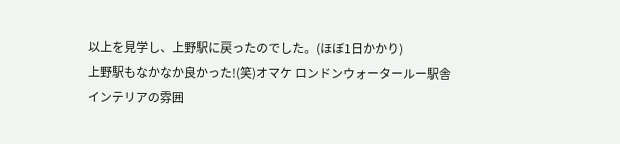以上を見学し、上野駅に戻ったのでした。(ほぼ1日かかり)
上野駅もなかなか良かった!(笑)オマケ ロンドンウォータールー駅舎インテリアの雰囲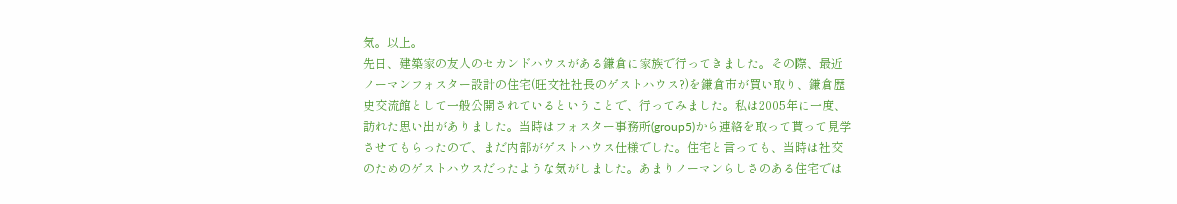気。以上。
先日、建築家の友人のセカンドハウスがある鎌倉に家族で行ってきました。その際、最近ノーマンフォスター設計の住宅(旺文社社長のゲストハウス?)を鎌倉市が買い取り、鎌倉歴史交流館として一般公開されているということで、行ってみました。私は2005年に一度、訪れた思い出がありました。当時はフォスター事務所(group5)から連絡を取って貰って見学させてもらったので、まだ内部がゲストハウス仕様でした。住宅と言っても、当時は社交のためのゲストハウスだったような気がしました。あまりノーマンらしさのある住宅では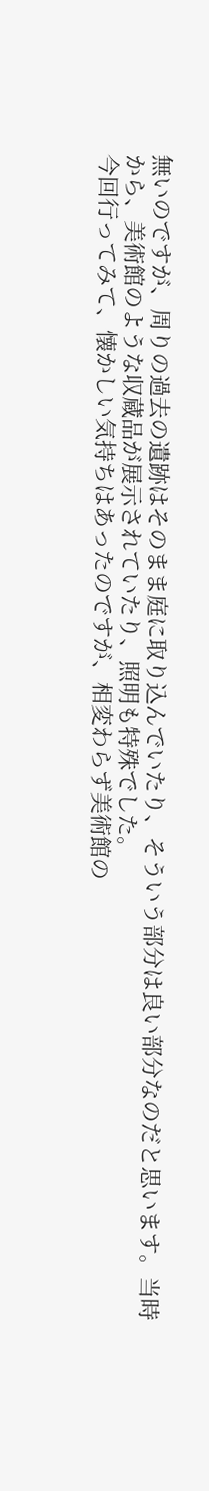無いのですが、周りの過去の遺跡はそのまま庭に取り込んでいたり、そういう部分は良い部分なのだと思います。当時から、美術館のような収蔵品が展示されていたり、照明も特殊でした。
今回行ってみて、懐かしい気持ちはあったのですが、相変わらず美術館の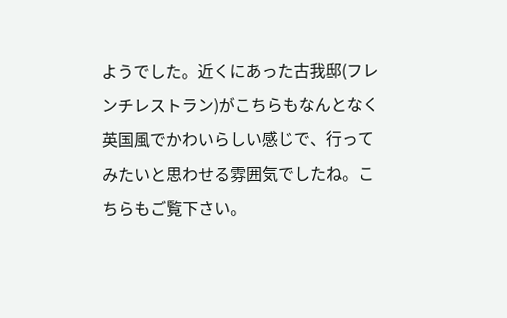ようでした。近くにあった古我邸(フレンチレストラン)がこちらもなんとなく英国風でかわいらしい感じで、行ってみたいと思わせる雰囲気でしたね。こちらもご覧下さい。